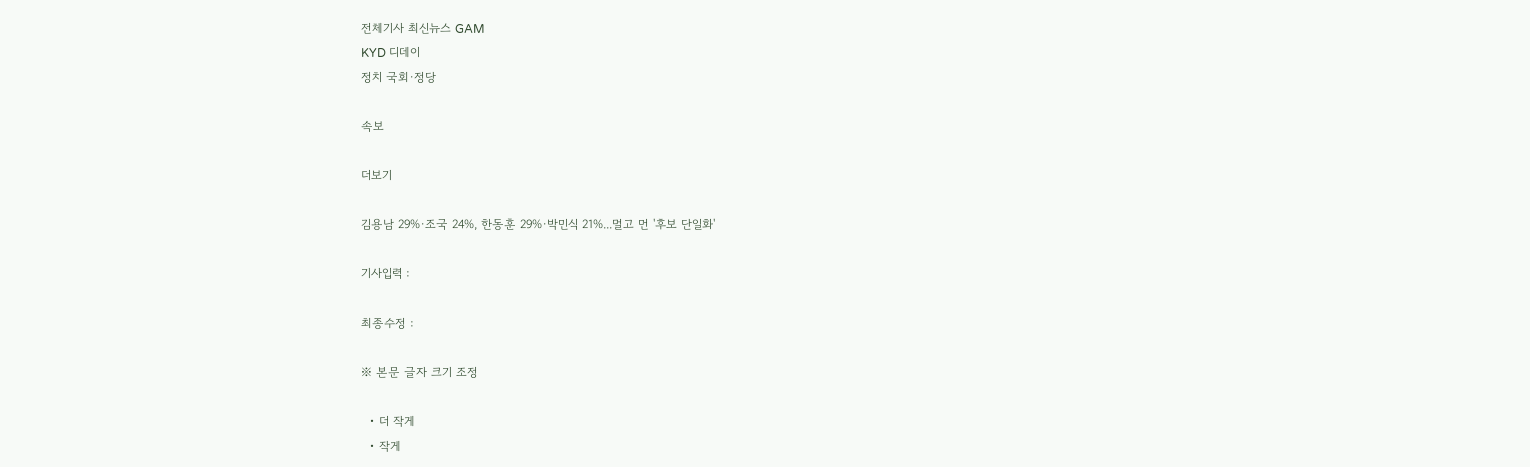전체기사 최신뉴스 GAM
KYD 디데이
정치 국회·정당

속보

더보기

김용남 29%·조국 24%, 한동훈 29%·박민식 21%...멀고 먼 '후보 단일화'

기사입력 :

최종수정 :

※ 본문 글자 크기 조정

  • 더 작게
  • 작게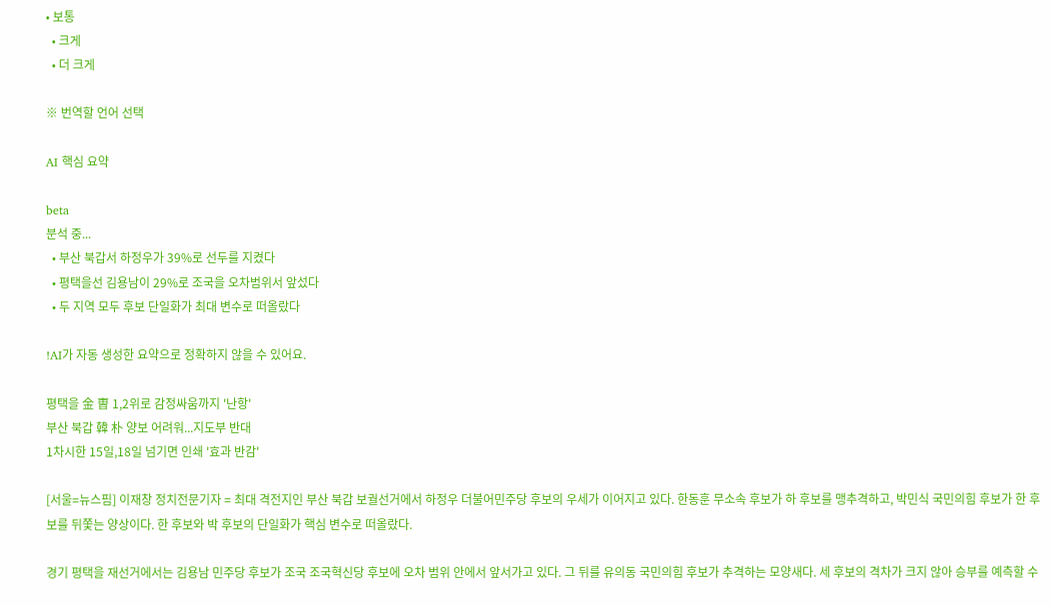• 보통
  • 크게
  • 더 크게

※ 번역할 언어 선택

AI 핵심 요약

beta
분석 중...
  • 부산 북갑서 하정우가 39%로 선두를 지켰다
  • 평택을선 김용남이 29%로 조국을 오차범위서 앞섰다
  • 두 지역 모두 후보 단일화가 최대 변수로 떠올랐다

!AI가 자동 생성한 요약으로 정확하지 않을 수 있어요.

평택을 金 曺 1,2위로 감정싸움까지 '난항'
부산 북갑 韓 朴 양보 어려워...지도부 반대
1차시한 15일,18일 넘기면 인쇄 '효과 반감'

[서울=뉴스핌] 이재창 정치전문기자 = 최대 격전지인 부산 북갑 보궐선거에서 하정우 더불어민주당 후보의 우세가 이어지고 있다. 한동훈 무소속 후보가 하 후보를 맹추격하고, 박민식 국민의힘 후보가 한 후보를 뒤쫓는 양상이다. 한 후보와 박 후보의 단일화가 핵심 변수로 떠올랐다.

경기 평택을 재선거에서는 김용남 민주당 후보가 조국 조국혁신당 후보에 오차 범위 안에서 앞서가고 있다. 그 뒤를 유의동 국민의힘 후보가 추격하는 모양새다. 세 후보의 격차가 크지 않아 승부를 예측할 수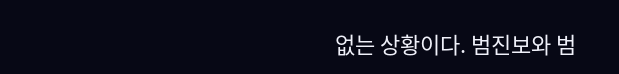없는 상황이다. 범진보와 범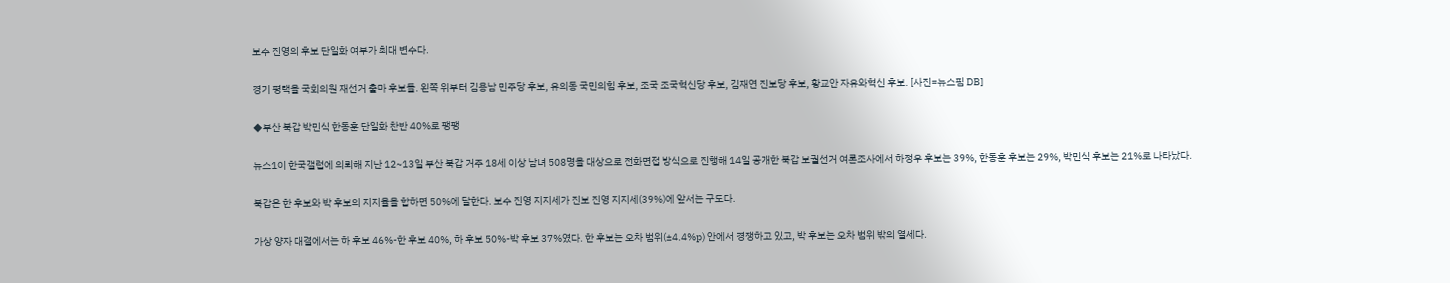보수 진영의 후보 단일화 여부가 최대 변수다.

경기 평택을 국회의원 재선거 출마 후보들. 왼쪽 위부터 김용남 민주당 후보, 유의동 국민의힘 후보, 조국 조국혁신당 후보, 김재연 진보당 후보, 황교안 자유와혁신 후보. [사진=뉴스핌 DB]

◆부산 북갑 박민식 한동훈 단일화 찬반 40%로 팽팽

뉴스1이 한국갤럽에 의뢰해 지난 12~13일 부산 북갑 거주 18세 이상 남녀 508명을 대상으로 전화면접 방식으로 진행해 14일 공개한 북갑 보궐선거 여론조사에서 하정우 후보는 39%, 한동훈 후보는 29%, 박민식 후보는 21%로 나타났다.

북갑은 한 후보와 박 후보의 지지율을 합하면 50%에 달한다. 보수 진영 지지세가 진보 진영 지지세(39%)에 앞서는 구도다.

가상 양자 대결에서는 하 후보 46%-한 후보 40%, 하 후보 50%-박 후보 37%였다. 한 후보는 오차 범위(±4.4%p) 안에서 경쟁하고 있고, 박 후보는 오차 범위 밖의 열세다.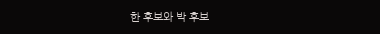한 후보와 박 후보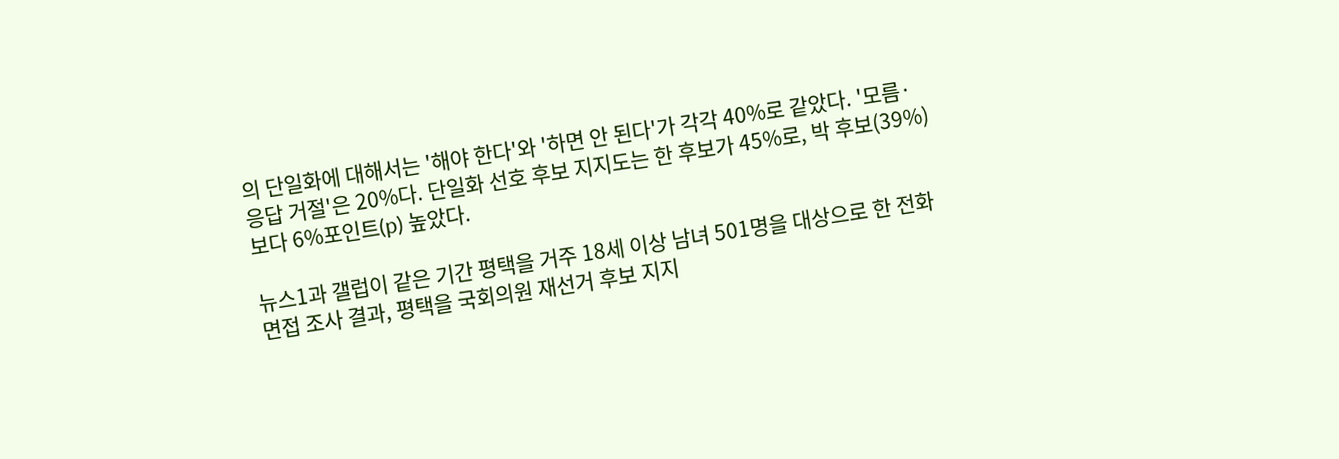의 단일화에 대해서는 '해야 한다'와 '하면 안 된다'가 각각 40%로 같았다. '모름·응답 거절'은 20%다. 단일화 선호 후보 지지도는 한 후보가 45%로, 박 후보(39%)보다 6%포인트(p) 높았다.

뉴스1과 갤럽이 같은 기간 평택을 거주 18세 이상 남녀 501명을 대상으로 한 전화면접 조사 결과, 평택을 국회의원 재선거 후보 지지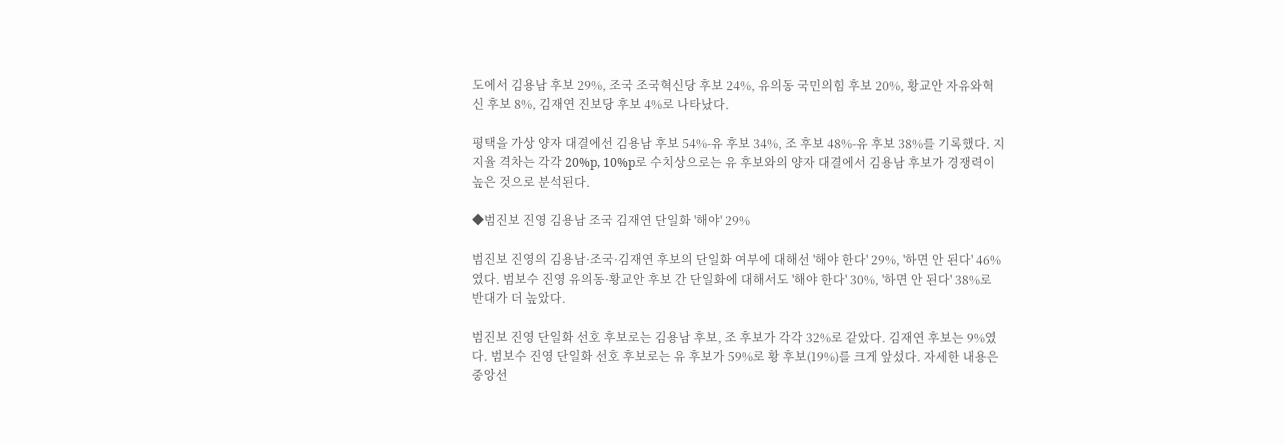도에서 김용남 후보 29%, 조국 조국혁신당 후보 24%, 유의동 국민의힘 후보 20%, 황교안 자유와혁신 후보 8%, 김재연 진보당 후보 4%로 나타났다.

평택을 가상 양자 대결에선 김용남 후보 54%-유 후보 34%, 조 후보 48%-유 후보 38%를 기록했다. 지지율 격차는 각각 20%p, 10%p로 수치상으로는 유 후보와의 양자 대결에서 김용남 후보가 경쟁력이 높은 것으로 분석된다.

◆범진보 진영 김용남 조국 김재연 단일화 '해야' 29%

범진보 진영의 김용남·조국·김재연 후보의 단일화 여부에 대해선 '해야 한다' 29%, '하면 안 된다' 46%였다. 범보수 진영 유의동·황교안 후보 간 단일화에 대해서도 '해야 한다' 30%, '하면 안 된다' 38%로 반대가 더 높았다.

범진보 진영 단일화 선호 후보로는 김용남 후보, 조 후보가 각각 32%로 같았다. 김재연 후보는 9%였다. 범보수 진영 단일화 선호 후보로는 유 후보가 59%로 황 후보(19%)를 크게 앞섰다. 자세한 내용은 중앙선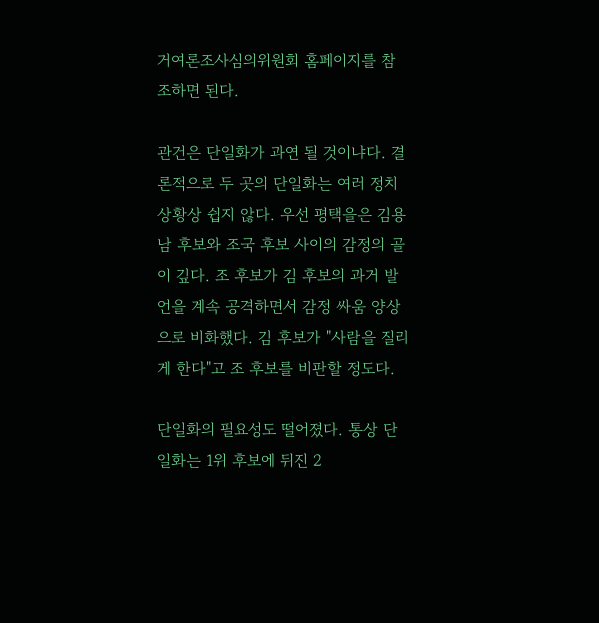거여론조사심의위원회 홈페이지를 참조하면 된다.

관건은 단일화가 과연 될 것이냐다. 결론적으로 두 곳의 단일화는 여러 정치 상황상 쉽지 않다. 우선 평택을은 김용남 후보와 조국 후보 사이의 감정의 골이 깊다. 조 후보가 김 후보의 과거 발언을 계속 공격하면서 감정 싸움 양상으로 비화했다. 김 후보가 "사람을 질리게 한다"고 조 후보를 비판할 정도다.

단일화의 필요성도 떨어졌다. 통상 단일화는 1위 후보에 뒤진 2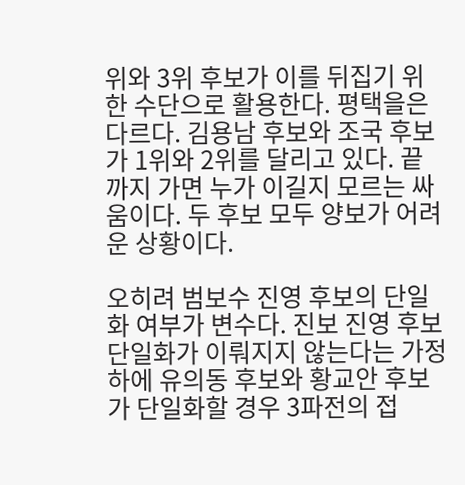위와 3위 후보가 이를 뒤집기 위한 수단으로 활용한다. 평택을은 다르다. 김용남 후보와 조국 후보가 1위와 2위를 달리고 있다. 끝까지 가면 누가 이길지 모르는 싸움이다. 두 후보 모두 양보가 어려운 상황이다.

오히려 범보수 진영 후보의 단일화 여부가 변수다. 진보 진영 후보 단일화가 이뤄지지 않는다는 가정하에 유의동 후보와 황교안 후보가 단일화할 경우 3파전의 접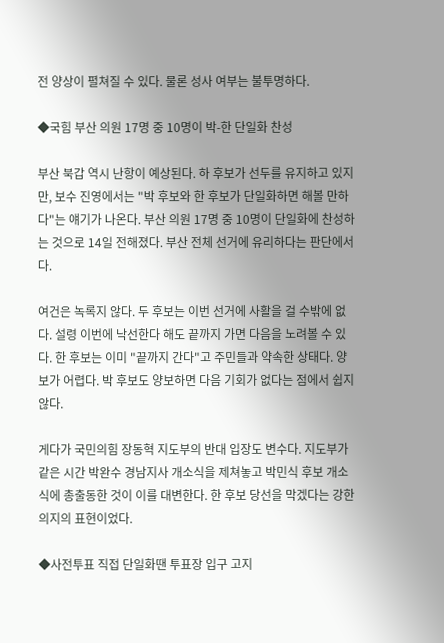전 양상이 펼쳐질 수 있다. 물론 성사 여부는 불투명하다.

◆국힘 부산 의원 17명 중 10명이 박-한 단일화 찬성

부산 북갑 역시 난항이 예상된다. 하 후보가 선두를 유지하고 있지만, 보수 진영에서는 "박 후보와 한 후보가 단일화하면 해볼 만하다"는 얘기가 나온다. 부산 의원 17명 중 10명이 단일화에 찬성하는 것으로 14일 전해졌다. 부산 전체 선거에 유리하다는 판단에서다.

여건은 녹록지 않다. 두 후보는 이번 선거에 사활을 걸 수밖에 없다. 설령 이번에 낙선한다 해도 끝까지 가면 다음을 노려볼 수 있다. 한 후보는 이미 "끝까지 간다"고 주민들과 약속한 상태다. 양보가 어렵다. 박 후보도 양보하면 다음 기회가 없다는 점에서 쉽지 않다.

게다가 국민의힘 장동혁 지도부의 반대 입장도 변수다. 지도부가 같은 시간 박완수 경남지사 개소식을 제쳐놓고 박민식 후보 개소식에 총출동한 것이 이를 대변한다. 한 후보 당선을 막겠다는 강한 의지의 표현이었다.

◆사전투표 직접 단일화땐 투표장 입구 고지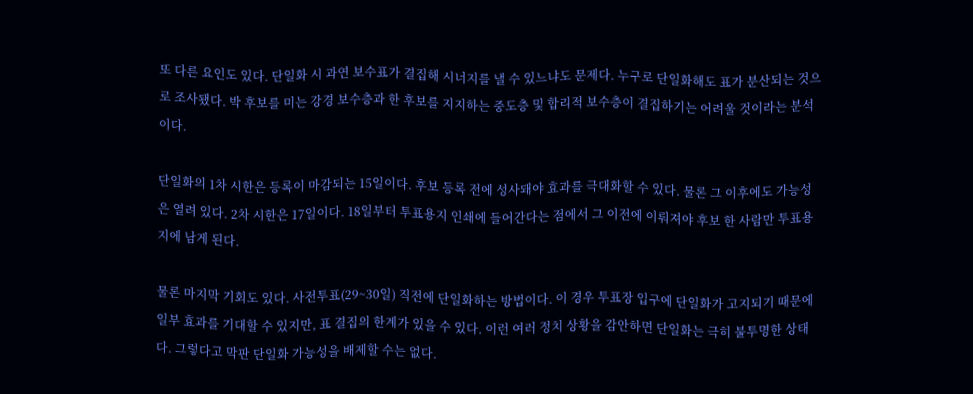또 다른 요인도 있다. 단일화 시 과연 보수표가 결집해 시너지를 낼 수 있느냐도 문제다. 누구로 단일화해도 표가 분산되는 것으로 조사됐다. 박 후보를 미는 강경 보수층과 한 후보를 지지하는 중도층 및 합리적 보수층이 결집하기는 어려울 것이라는 분석이다.

단일화의 1차 시한은 등록이 마감되는 15일이다. 후보 등록 전에 성사돼야 효과를 극대화할 수 있다. 물론 그 이후에도 가능성은 열려 있다. 2차 시한은 17일이다. 18일부터 투표용지 인쇄에 들어간다는 점에서 그 이전에 이뤄져야 후보 한 사람만 투표용지에 남게 된다.

물론 마지막 기회도 있다. 사전투표(29~30일) 직전에 단일화하는 방법이다. 이 경우 투표장 입구에 단일화가 고지되기 때문에 일부 효과를 기대할 수 있지만, 표 결집의 한계가 있을 수 있다. 이런 여러 정치 상황을 감안하면 단일화는 극히 불투명한 상태다. 그렇다고 막판 단일화 가능성을 배제할 수는 없다.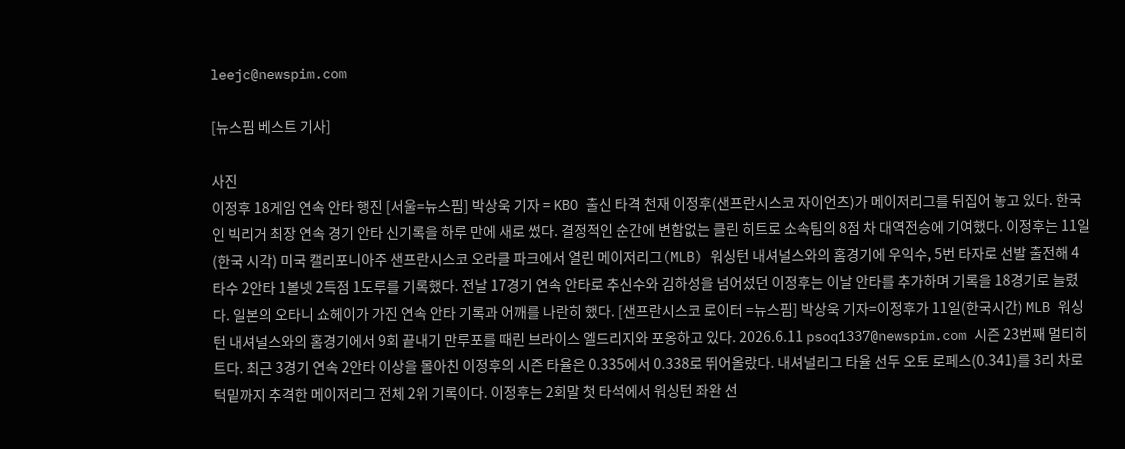leejc@newspim.com

[뉴스핌 베스트 기사]

사진
이정후 18게임 연속 안타 행진 [서울=뉴스핌] 박상욱 기자 = KBO 출신 타격 천재 이정후(샌프란시스코 자이언츠)가 메이저리그를 뒤집어 놓고 있다. 한국인 빅리거 최장 연속 경기 안타 신기록을 하루 만에 새로 썼다. 결정적인 순간에 변함없는 클린 히트로 소속팀의 8점 차 대역전승에 기여했다. 이정후는 11일(한국 시각) 미국 캘리포니아주 샌프란시스코 오라클 파크에서 열린 메이저리그(MLB) 워싱턴 내셔널스와의 홈경기에 우익수, 5번 타자로 선발 출전해 4타수 2안타 1볼넷 2득점 1도루를 기록했다. 전날 17경기 연속 안타로 추신수와 김하성을 넘어섰던 이정후는 이날 안타를 추가하며 기록을 18경기로 늘렸다. 일본의 오타니 쇼헤이가 가진 연속 안타 기록과 어깨를 나란히 했다. [샌프란시스코 로이터 =뉴스핌] 박상욱 기자=이정후가 11일(한국시간) MLB 워싱턴 내셔널스와의 홈경기에서 9회 끝내기 만루포를 때린 브라이스 엘드리지와 포옹하고 있다. 2026.6.11 psoq1337@newspim.com 시즌 23번째 멀티히트다. 최근 3경기 연속 2안타 이상을 몰아친 이정후의 시즌 타율은 0.335에서 0.338로 뛰어올랐다. 내셔널리그 타율 선두 오토 로페스(0.341)를 3리 차로 턱밑까지 추격한 메이저리그 전체 2위 기록이다. 이정후는 2회말 첫 타석에서 워싱턴 좌완 선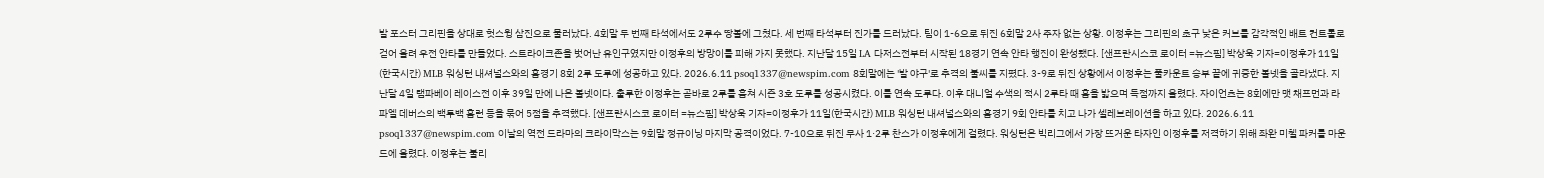발 포스터 그리핀을 상대로 헛스윙 삼진으로 물러났다. 4회말 두 번째 타석에서도 2루수 땅볼에 그쳤다. 세 번째 타석부터 진가를 드러났다. 팀이 1-6으로 뒤진 6회말 2사 주자 없는 상황. 이정후는 그리핀의 초구 낮은 커브를 감각적인 배트 컨트롤로 걷어 올려 우전 안타를 만들었다. 스트라이크존을 벗어난 유인구였지만 이정후의 방망이를 피해 가지 못했다. 지난달 15일 LA 다저스전부터 시작된 18경기 연속 안타 행진이 완성됐다. [샌프란시스코 로이터 =뉴스핌] 박상욱 기자=이정후가 11일(한국시간) MLB 워싱턴 내셔널스와의 홈경기 8회 2루 도루에 성공하고 있다. 2026.6.11 psoq1337@newspim.com 8회말에는 '발 야구'로 추격의 불씨를 지폈다. 3-9로 뒤진 상황에서 이정후는 풀카운트 승부 끝에 귀중한 볼넷을 골라냈다. 지난달 4일 탬파베이 레이스전 이후 39일 만에 나온 볼넷이다. 출루한 이정후는 곧바로 2루를 훔쳐 시즌 3호 도루를 성공시켰다. 이틀 연속 도루다. 이후 대니얼 수색의 적시 2루타 때 홈을 밟으며 득점까지 올렸다. 자이언츠는 8회에만 맷 채프먼과 라파엘 데버스의 백투백 홈런 등을 묶어 5점을 추격했다. [샌프란시스코 로이터 =뉴스핌] 박상욱 기자=이정후가 11일(한국시간) MLB 워싱턴 내셔널스와의 홈경기 9회 안타를 치고 나가 셀레브레이션을 하고 있다. 2026.6.11 psoq1337@newspim.com 이날의 역전 드라마의 크라이막스는 9회말 정규이닝 마지막 공격이었다. 7-10으로 뒤진 무사 1·2루 찬스가 이정후에게 걸렸다. 워싱턴은 빅리그에서 가장 뜨거운 타자인 이정후를 저격하기 위해 좌완 미첼 파커를 마운드에 올렸다. 이정후는 불리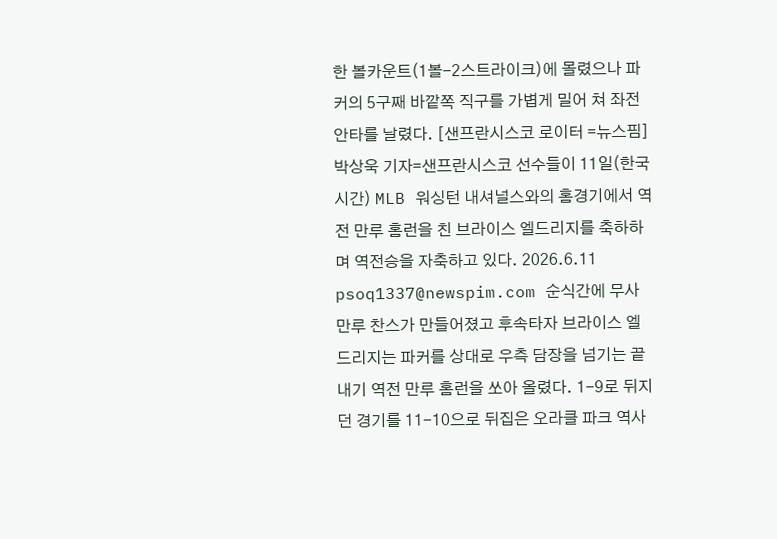한 볼카운트(1볼-2스트라이크)에 몰렸으나 파커의 5구째 바깥쪽 직구를 가볍게 밀어 쳐 좌전 안타를 날렸다. [샌프란시스코 로이터 =뉴스핌] 박상욱 기자=샌프란시스코 선수들이 11일(한국시간) MLB 워싱턴 내셔널스와의 홈경기에서 역전 만루 홈런을 친 브라이스 엘드리지를 축하하며 역전승을 자축하고 있다. 2026.6.11 psoq1337@newspim.com 순식간에 무사 만루 찬스가 만들어졌고 후속타자 브라이스 엘드리지는 파커를 상대로 우측 담장을 넘기는 끝내기 역전 만루 홈런을 쏘아 올렸다. 1-9로 뒤지던 경기를 11-10으로 뒤집은 오라클 파크 역사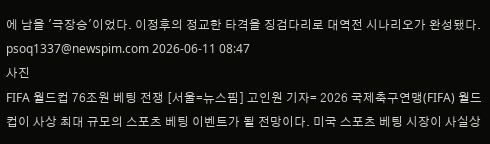에 남을 '극장승'이었다. 이정후의 정교한 타격을 징검다리로 대역전 시나리오가 완성됐다. psoq1337@newspim.com 2026-06-11 08:47
사진
FIFA 월드컵 76조원 베팅 전쟁 [서울=뉴스핌] 고인원 기자= 2026 국제축구연맹(FIFA) 월드컵이 사상 최대 규모의 스포츠 베팅 이벤트가 될 전망이다. 미국 스포츠 베팅 시장이 사실상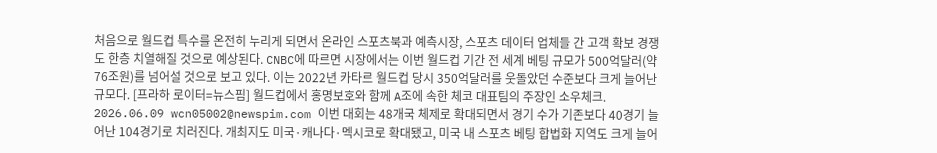처음으로 월드컵 특수를 온전히 누리게 되면서 온라인 스포츠북과 예측시장, 스포츠 데이터 업체들 간 고객 확보 경쟁도 한층 치열해질 것으로 예상된다. CNBC에 따르면 시장에서는 이번 월드컵 기간 전 세계 베팅 규모가 500억달러(약 76조원)를 넘어설 것으로 보고 있다. 이는 2022년 카타르 월드컵 당시 350억달러를 웃돌았던 수준보다 크게 늘어난 규모다. [프라하 로이터=뉴스핌] 월드컵에서 홍명보호와 함께 A조에 속한 체코 대표팀의 주장인 소우체크. 2026.06.09 wcn05002@newspim.com 이번 대회는 48개국 체제로 확대되면서 경기 수가 기존보다 40경기 늘어난 104경기로 치러진다. 개최지도 미국·캐나다·멕시코로 확대됐고, 미국 내 스포츠 베팅 합법화 지역도 크게 늘어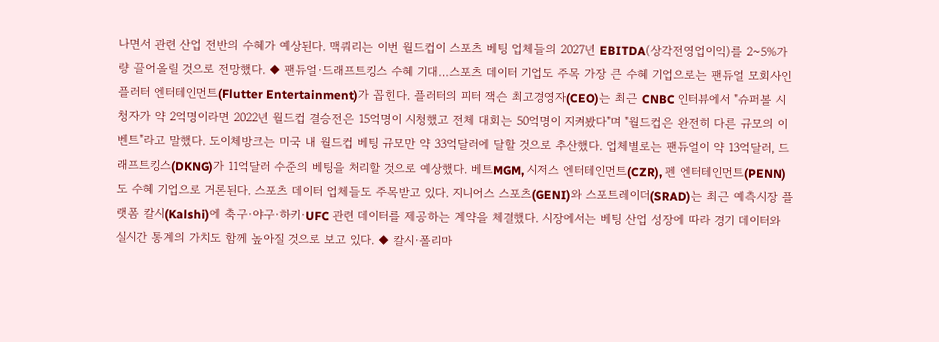나면서 관련 산업 전반의 수혜가 예상된다. 맥쿼리는 이번 월드컵이 스포츠 베팅 업체들의 2027년 EBITDA(상각전영업이익)를 2~5%가량 끌어올릴 것으로 전망했다. ◆ 팬듀얼·드래프트킹스 수혜 기대…스포츠 데이터 기업도 주목 가장 큰 수혜 기업으로는 팬듀얼 모회사인 플러터 엔터테인먼트(Flutter Entertainment)가 꼽힌다. 플러터의 피터 잭슨 최고경영자(CEO)는 최근 CNBC 인터뷰에서 "슈퍼볼 시청자가 약 2억명이라면 2022년 월드컵 결승전은 15억명이 시청했고 전체 대회는 50억명이 지켜봤다"며 "월드컵은 완전히 다른 규모의 이벤트"라고 말했다. 도이체방크는 미국 내 월드컵 베팅 규모만 약 33억달러에 달할 것으로 추산했다. 업체별로는 팬듀얼이 약 13억달러, 드래프트킹스(DKNG)가 11억달러 수준의 베팅을 처리할 것으로 예상했다. 베트MGM, 시저스 엔터테인먼트(CZR), 펜 엔터테인먼트(PENN)도 수혜 기업으로 거론된다. 스포츠 데이터 업체들도 주목받고 있다. 지니어스 스포츠(GENI)와 스포트레이더(SRAD)는 최근 예측시장 플랫폼 칼시(Kalshi)에 축구·야구·하키·UFC 관련 데이터를 제공하는 계약을 체결했다. 시장에서는 베팅 산업 성장에 따라 경기 데이터와 실시간 통계의 가치도 함께 높아질 것으로 보고 있다. ◆ 칼시·폴리마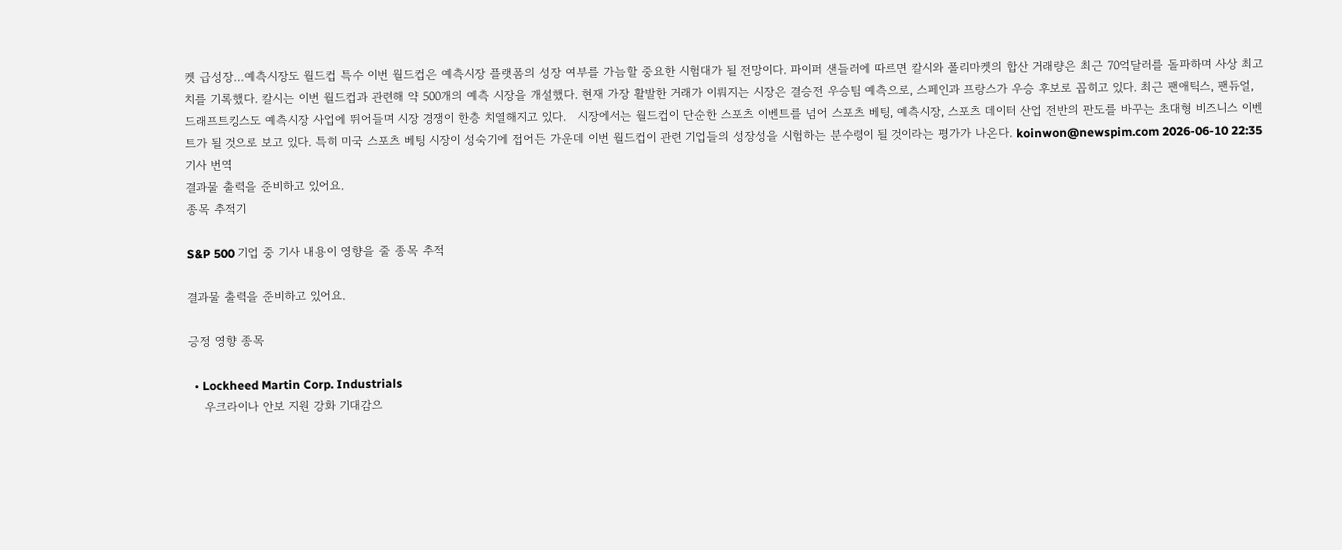켓 급성장…예측시장도 월드컵 특수 이번 월드컵은 예측시장 플랫폼의 성장 여부를 가늠할 중요한 시험대가 될 전망이다. 파이퍼 샌들러에 따르면 칼시와 폴리마켓의 합산 거래량은 최근 70억달러를 돌파하며 사상 최고치를 기록했다. 칼시는 이번 월드컵과 관련해 약 500개의 예측 시장을 개설했다. 현재 가장 활발한 거래가 이뤄지는 시장은 결승전 우승팀 예측으로, 스페인과 프랑스가 우승 후보로 꼽히고 있다. 최근 팬애틱스, 팬듀얼, 드래프트킹스도 예측시장 사업에 뛰어들며 시장 경쟁이 한층 치열해지고 있다.   시장에서는 월드컵이 단순한 스포츠 이벤트를 넘어 스포츠 베팅, 예측시장, 스포츠 데이터 산업 전반의 판도를 바꾸는 초대형 비즈니스 이벤트가 될 것으로 보고 있다. 특히 미국 스포츠 베팅 시장이 성숙기에 접어든 가운데 이번 월드컵이 관련 기업들의 성장성을 시험하는 분수령이 될 것이라는 평가가 나온다. koinwon@newspim.com 2026-06-10 22:35
기사 번역
결과물 출력을 준비하고 있어요.
종목 추적기

S&P 500 기업 중 기사 내용이 영향을 줄 종목 추적

결과물 출력을 준비하고 있어요.

긍정 영향 종목

  • Lockheed Martin Corp. Industrials
    우크라이나 안보 지원 강화 기대감으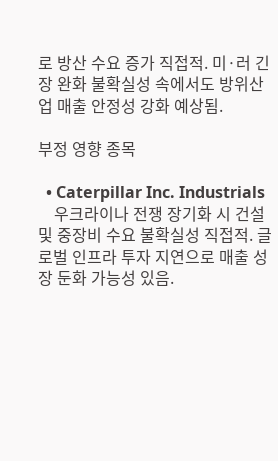로 방산 수요 증가 직접적. 미·러 긴장 완화 불확실성 속에서도 방위산업 매출 안정성 강화 예상됨.

부정 영향 종목

  • Caterpillar Inc. Industrials
    우크라이나 전쟁 장기화 시 건설 및 중장비 수요 불확실성 직접적. 글로벌 인프라 투자 지연으로 매출 성장 둔화 가능성 있음.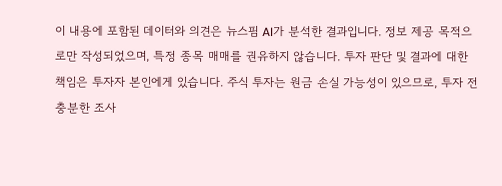이 내용에 포함된 데이터와 의견은 뉴스핌 AI가 분석한 결과입니다. 정보 제공 목적으로만 작성되었으며, 특정 종목 매매를 권유하지 않습니다. 투자 판단 및 결과에 대한 책임은 투자자 본인에게 있습니다. 주식 투자는 원금 손실 가능성이 있으므로, 투자 전 충분한 조사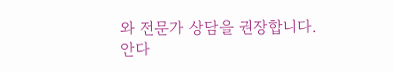와 전문가 상담을 권장합니다.
안다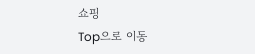쇼핑
Top으로 이동